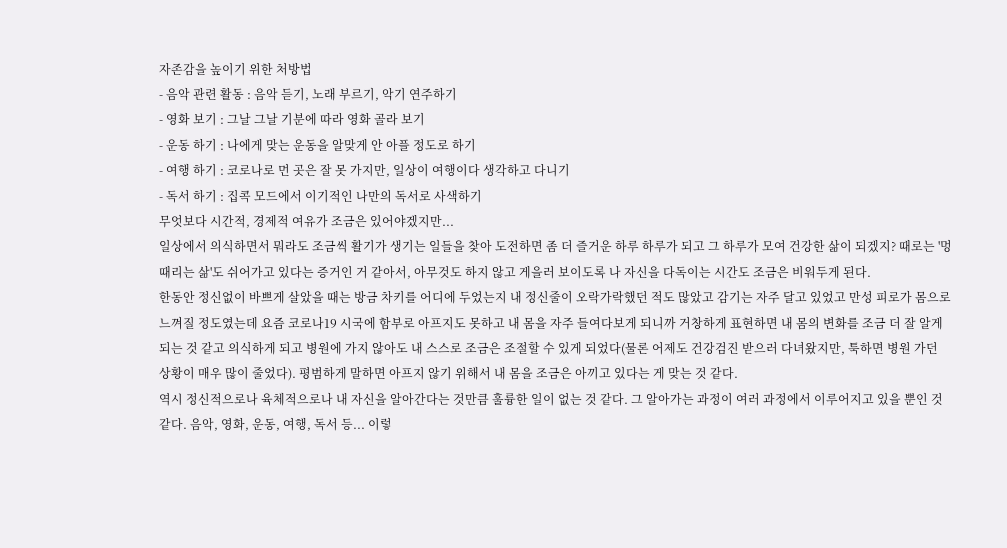자존감을 높이기 위한 처방법
- 음악 관련 활동 : 음악 듣기, 노래 부르기, 악기 연주하기
- 영화 보기 : 그날 그날 기분에 따라 영화 골라 보기
- 운동 하기 : 나에게 맞는 운동을 알맞게 안 아플 정도로 하기
- 여행 하기 : 코로나로 먼 곳은 잘 못 가지만, 일상이 여행이다 생각하고 다니기
- 독서 하기 : 집콕 모드에서 이기적인 나만의 독서로 사색하기
무엇보다 시간적, 경제적 여유가 조금은 있어야겠지만...
일상에서 의식하면서 뭐라도 조금씩 활기가 생기는 일들을 찾아 도전하면 좀 더 즐거운 하루 하루가 되고 그 하루가 모여 건강한 삶이 되겠지? 때로는 '멍 때리는 삶'도 쉬어가고 있다는 증거인 거 같아서, 아무것도 하지 않고 게을러 보이도록 나 자신을 다독이는 시간도 조금은 비워두게 된다.
한동안 정신없이 바쁘게 살았을 때는 방금 차키를 어디에 두었는지 내 정신줄이 오락가락했던 적도 많았고 감기는 자주 달고 있었고 만성 피로가 몸으로 느껴질 정도였는데 요즘 코로나19 시국에 함부로 아프지도 못하고 내 몸을 자주 들여다보게 되니까 거창하게 표현하면 내 몸의 변화를 조금 더 잘 알게 되는 것 같고 의식하게 되고 병원에 가지 않아도 내 스스로 조금은 조절할 수 있게 되었다(물론 어제도 건강검진 받으러 다녀왔지만, 툭하면 병원 가던 상황이 매우 많이 줄었다). 평범하게 말하면 아프지 않기 위해서 내 몸을 조금은 아끼고 있다는 게 맞는 것 같다.
역시 정신적으로나 육체적으로나 내 자신을 알아간다는 것만큼 훌륭한 일이 없는 것 같다. 그 알아가는 과정이 여러 과정에서 이루어지고 있을 뿐인 것 같다. 음악, 영화, 운동, 여행, 독서 등... 이렇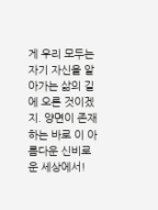게 우리 모두는 자기 자신을 알아가는 삶의 길에 오른 것이겠지. 양면이 존재하는 바로 이 아름다운 신비로운 세상에서!